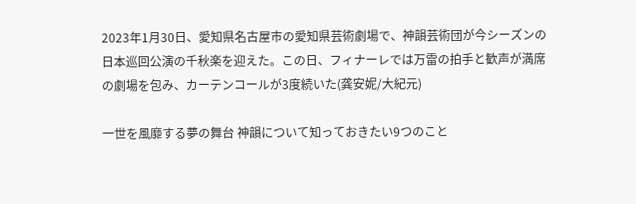2023年1月30日、愛知県名古屋市の愛知県芸術劇場で、神韻芸術団が今シーズンの日本巡回公演の千秋楽を迎えた。この日、フィナーレでは万雷の拍手と歓声が満席の劇場を包み、カーテンコールが3度続いた(龚安妮/大紀元)

一世を風靡する夢の舞台 神韻について知っておきたい9つのこと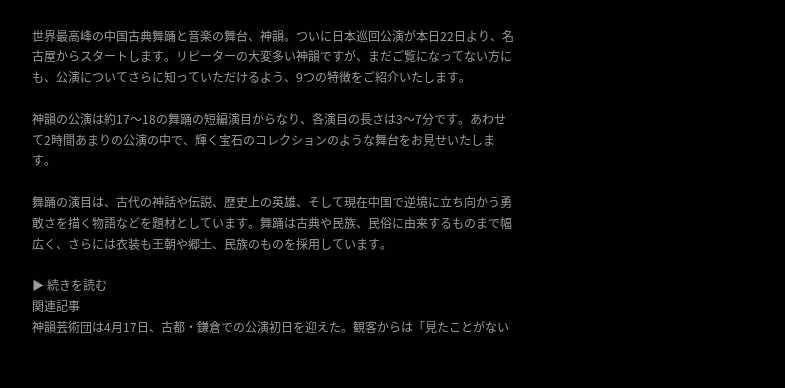世界最高峰の中国古典舞踊と音楽の舞台、神韻。ついに日本巡回公演が本日22日より、名古屋からスタートします。リピーターの大変多い神韻ですが、まだご覧になってない方にも、公演についてさらに知っていただけるよう、9つの特徴をご紹介いたします。

神韻の公演は約17〜18の舞踊の短編演目からなり、各演目の長さは3〜7分です。あわせて2時間あまりの公演の中で、輝く宝石のコレクションのような舞台をお見せいたします。

舞踊の演目は、古代の神話や伝説、歴史上の英雄、そして現在中国で逆境に立ち向かう勇敢さを描く物語などを題材としています。舞踊は古典や民族、民俗に由来するものまで幅広く、さらには衣装も王朝や郷土、民族のものを採用しています。

▶ 続きを読む
関連記事
神韻芸術団は4月17日、古都・鎌倉での公演初日を迎えた。観客からは「見たことがない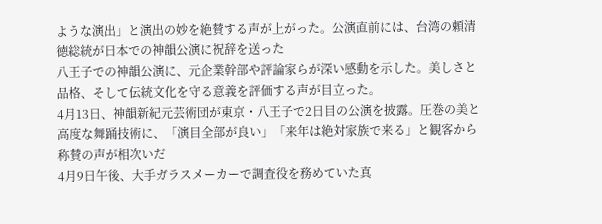ような演出」と演出の妙を絶賛する声が上がった。公演直前には、台湾の頼清徳総統が日本での神韻公演に祝辞を送った
八王子での神韻公演に、元企業幹部や評論家らが深い感動を示した。美しさと品格、そして伝統文化を守る意義を評価する声が目立った。
4月13日、神韻新紀元芸術団が東京・八王子で2日目の公演を披露。圧巻の美と高度な舞踊技術に、「演目全部が良い」「来年は絶対家族で来る」と観客から称賛の声が相次いだ
4月9日午後、大手ガラスメーカーで調査役を務めていた真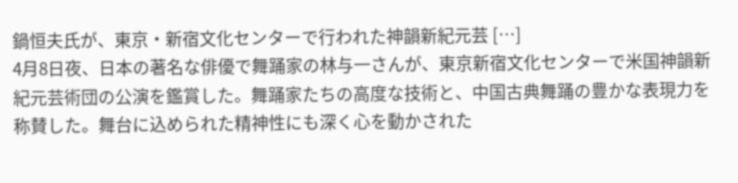鍋恒夫氏が、東京・新宿文化センターで行われた神韻新紀元芸 […]
4月8日夜、日本の著名な俳優で舞踊家の林与一さんが、東京新宿文化センターで米国神韻新紀元芸術団の公演を鑑賞した。舞踊家たちの高度な技術と、中国古典舞踊の豊かな表現力を称賛した。舞台に込められた精神性にも深く心を動かされた